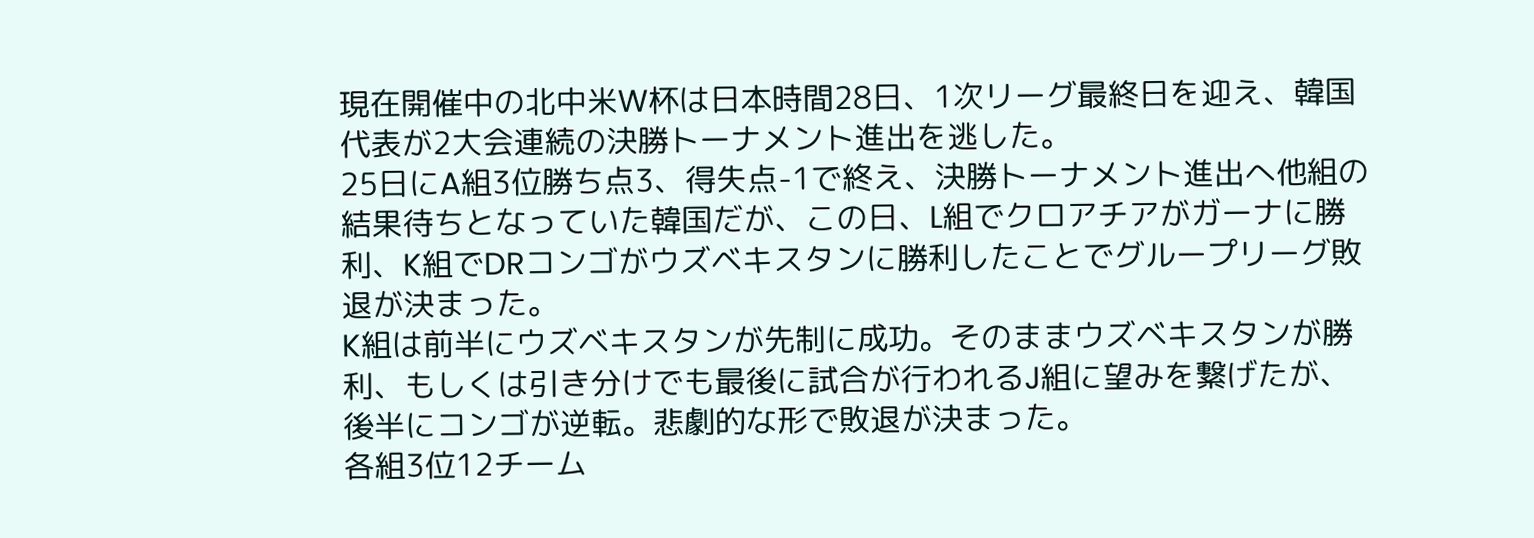現在開催中の北中米W杯は日本時間28日、1次リーグ最終日を迎え、韓国代表が2大会連続の決勝トーナメント進出を逃した。
25日にA組3位勝ち点3、得失点-1で終え、決勝トーナメント進出へ他組の結果待ちとなっていた韓国だが、この日、L組でクロアチアがガーナに勝利、K組でDRコンゴがウズベキスタンに勝利したことでグループリーグ敗退が決まった。
K組は前半にウズベキスタンが先制に成功。そのままウズベキスタンが勝利、もしくは引き分けでも最後に試合が行われるJ組に望みを繋げたが、後半にコンゴが逆転。悲劇的な形で敗退が決まった。
各組3位12チーム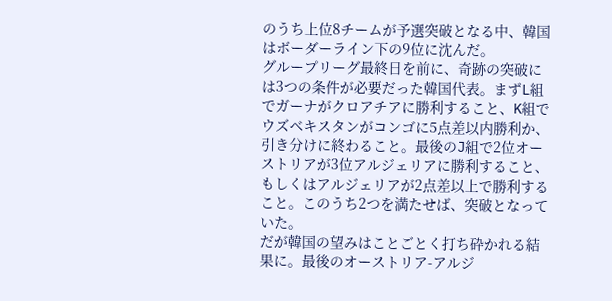のうち上位8チームが予選突破となる中、韓国はボーダーライン下の9位に沈んだ。
グループリーグ最終日を前に、奇跡の突破には3つの条件が必要だった韓国代表。まずL組でガーナがクロアチアに勝利すること、K組でウズベキスタンがコンゴに5点差以内勝利か、引き分けに終わること。最後のJ組で2位オーストリアが3位アルジェリアに勝利すること、もしくはアルジェリアが2点差以上で勝利すること。このうち2つを満たせば、突破となっていた。
だが韓国の望みはことごとく打ち砕かれる結果に。最後のオーストリア-アルジ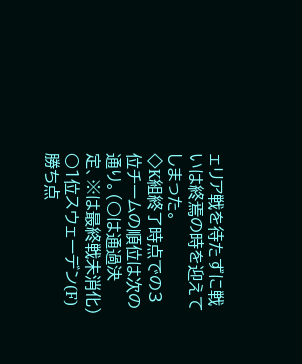ェリア戦を待たずに戦いは終焉の時を迎えてしまった。
◇K組終了時点での3位チームの順位は次の通り。(○は通過決定、※は最終戦未消化)
○1位スウェーデン(F) 勝ち点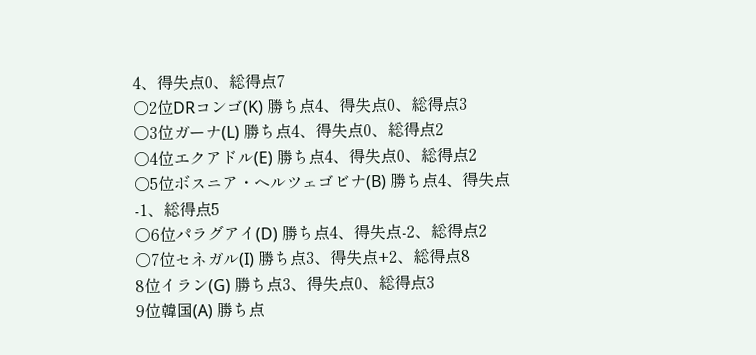4、得失点0、総得点7
○2位DRコンゴ(K) 勝ち点4、得失点0、総得点3
○3位ガーナ(L) 勝ち点4、得失点0、総得点2
○4位エクアドル(E) 勝ち点4、得失点0、総得点2
○5位ボスニア・ヘルツェゴビナ(B) 勝ち点4、得失点-1、総得点5
○6位パラグアイ(D) 勝ち点4、得失点-2、総得点2
○7位セネガル(I) 勝ち点3、得失点+2、総得点8
8位イラン(G) 勝ち点3、得失点0、総得点3
9位韓国(A) 勝ち点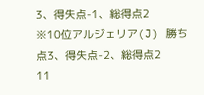3、得失点-1、総得点2
※10位アルジェリア(J) 勝ち点3、得失点-2、総得点2
11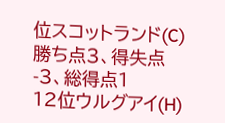位スコットランド(C) 勝ち点3、得失点-3、総得点1
12位ウルグアイ(H)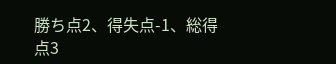勝ち点2、得失点-1、総得点3